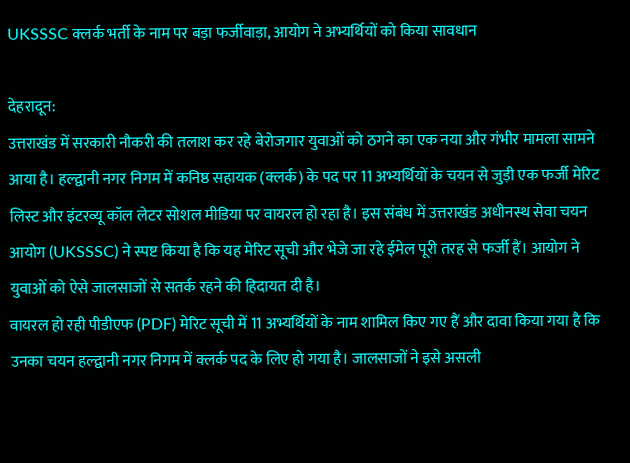UKSSSC क्लर्क भर्ती के नाम पर बड़ा फर्जीवाड़ा, आयोग ने अभ्यर्थियों को किया सावधान

देहरादून:
उत्तराखंड में सरकारी नौकरी की तलाश कर रहे बेरोजगार युवाओं को ठगने का एक नया और गंभीर मामला सामने आया है। हल्द्वानी नगर निगम में कनिष्ठ सहायक (क्लर्क) के पद पर 11 अभ्यर्थियों के चयन से जुड़ी एक फर्जी मेरिट लिस्ट और इंटरव्यू कॉल लेटर सोशल मीडिया पर वायरल हो रहा है। इस संबंध में उत्तराखंड अधीनस्थ सेवा चयन आयोग (UKSSSC) ने स्पष्ट किया है कि यह मेरिट सूची और भेजे जा रहे ईमेल पूरी तरह से फर्जी हैं। आयोग ने युवाओं को ऐसे जालसाजों से सतर्क रहने की हिदायत दी है।
वायरल हो रही पीडीएफ (PDF) मेरिट सूची में 11 अभ्यर्थियों के नाम शामिल किए गए हैं और दावा किया गया है कि उनका चयन हल्द्वानी नगर निगम में क्लर्क पद के लिए हो गया है। जालसाजों ने इसे असली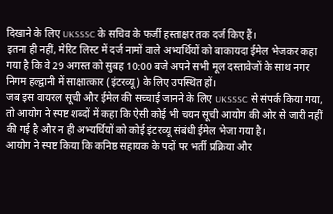दिखाने के लिए UKSSSC के सचिव के फर्जी हस्ताक्षर तक दर्ज किए हैं।
इतना ही नहीं, मेरिट लिस्ट में दर्ज नामों वाले अभ्यर्थियों को बाकायदा ईमेल भेजकर कहा गया है कि वे 29 अगस्त को सुबह 10:00 बजे अपने सभी मूल दस्तावेजों के साथ नगर निगम हल्द्वानी में साक्षात्कार (इंटरव्यू) के लिए उपस्थित हों।
जब इस वायरल सूची और ईमेल की सच्चाई जानने के लिए UKSSSC से संपर्क किया गया, तो आयोग ने स्पष्ट शब्दों में कहा कि ऐसी कोई भी चयन सूची आयोग की ओर से जारी नहीं की गई है और न ही अभ्यर्थियों को कोई इंटरव्यू संबंधी ईमेल भेजा गया है।
आयोग ने स्पष्ट किया कि कनिष्ठ सहायक के पदों पर भर्ती प्रक्रिया और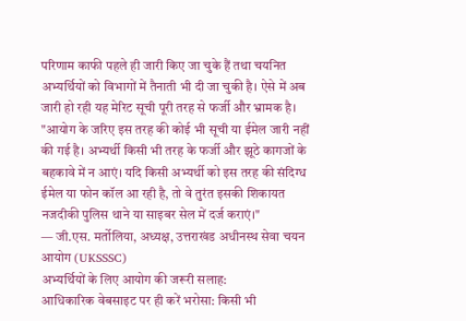परिणाम काफी पहले ही जारी किए जा चुके हैं तथा चयनित अभ्यर्थियों को विभागों में तैनाती भी दी जा चुकी है। ऐसे में अब जारी हो रही यह मेरिट सूची पूरी तरह से फर्जी और भ्रामक है।
"आयोग के जरिए इस तरह की कोई भी सूची या ईमेल जारी नहीं की गई है। अभ्यर्थी किसी भी तरह के फर्जी और झूठे कागजों के बहकावे में न आएं। यदि किसी अभ्यर्थी को इस तरह की संदिग्ध ईमेल या फोन कॉल आ रही है, तो वे तुरंत इसकी शिकायत नजदीकी पुलिस थाने या साइबर सेल में दर्ज कराएं।"
— जी.एस. मर्तोलिया, अध्यक्ष, उत्तराखंड अधीनस्थ सेवा चयन आयोग (UKSSSC)
अभ्यर्थियों के लिए आयोग की जरूरी सलाह:
आधिकारिक वेबसाइट पर ही करें भरोसा: किसी भी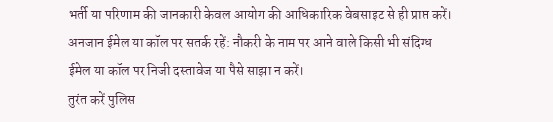भर्ती या परिणाम की जानकारी केवल आयोग की आधिकारिक वेबसाइट से ही प्राप्त करें।
अनजान ईमेल या कॉल पर सतर्क रहें: नौकरी के नाम पर आने वाले किसी भी संदिग्ध ईमेल या कॉल पर निजी दस्तावेज या पैसे साझा न करें।
तुरंत करें पुलिस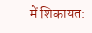में शिकायत: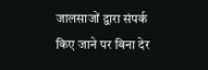जालसाजों द्वारा संपर्क किए जाने पर बिना देर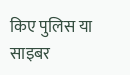किए पुलिस या साइबर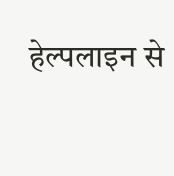हेल्पलाइन से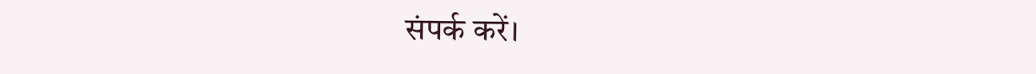संपर्क करें।